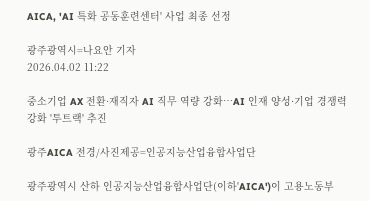AICA, 'AI 특화 공동훈련센터' 사업 최종 선정

광주광역시=나요안 기자
2026.04.02 11:22

중소기업 AX 전환·재직자 AI 직무 역량 강화…AI 인재 양성·기업 경쟁력 강화 '투트랙' 추진

광주AICA 전경/사진제공=인공지능산업융합사업단

광주광역시 산하 인공지능산업융합사업단(이하'AICA')이 고용노동부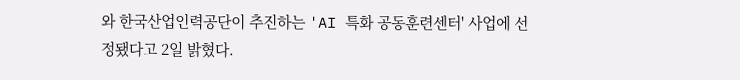와 한국산업인력공단이 추진하는 'AI 특화 공동훈련센터' 사업에 선정됐다고 2일 밝혔다.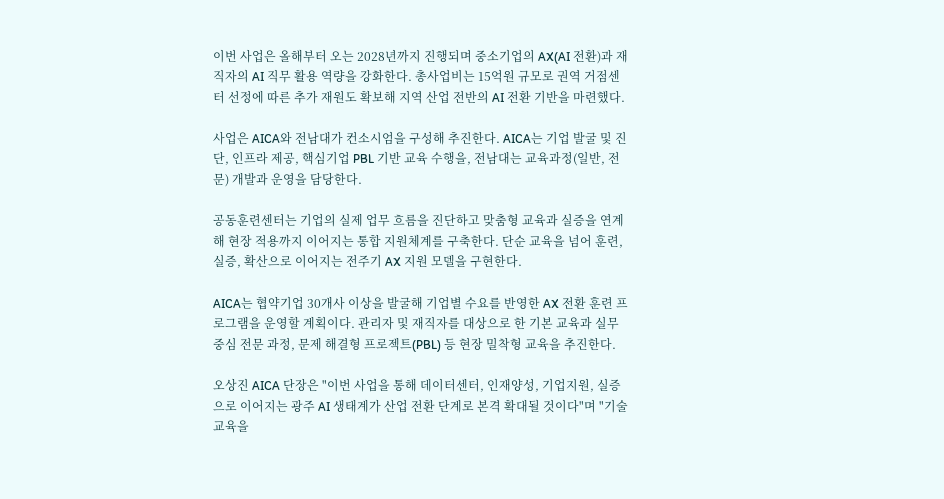이번 사업은 올해부터 오는 2028년까지 진행되며 중소기업의 AX(AI 전환)과 재직자의 AI 직무 활용 역량을 강화한다. 총사업비는 15억원 규모로 권역 거점센터 선정에 따른 추가 재원도 확보해 지역 산업 전반의 AI 전환 기반을 마련했다.

사업은 AICA와 전남대가 컨소시엄을 구성해 추진한다. AICA는 기업 발굴 및 진단, 인프라 제공, 핵심기업 PBL 기반 교육 수행을, 전남대는 교육과정(일반, 전문) 개발과 운영을 담당한다.

공동훈련센터는 기업의 실제 업무 흐름을 진단하고 맞춤형 교육과 실증을 연계해 현장 적용까지 이어지는 통합 지원체계를 구축한다. 단순 교육을 넘어 훈련, 실증, 확산으로 이어지는 전주기 AX 지원 모델을 구현한다.

AICA는 협약기업 30개사 이상을 발굴해 기업별 수요를 반영한 AX 전환 훈련 프로그램을 운영할 계획이다. 관리자 및 재직자를 대상으로 한 기본 교육과 실무 중심 전문 과정, 문제 해결형 프로젝트(PBL) 등 현장 밀착형 교육을 추진한다.

오상진 AICA 단장은 "이번 사업을 통해 데이터센터, 인재양성, 기업지원, 실증으로 이어지는 광주 AI 생태계가 산업 전환 단계로 본격 확대될 것이다"며 "기술 교육을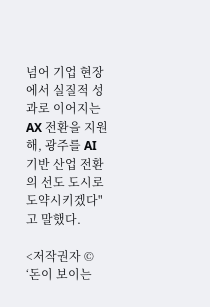넘어 기업 현장에서 실질적 성과로 이어지는 AX 전환을 지원해, 광주를 AI 기반 산업 전환의 선도 도시로 도약시키겠다"고 말했다.

<저작권자 © ‘돈이 보이는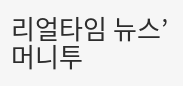리얼타임 뉴스’ 머니투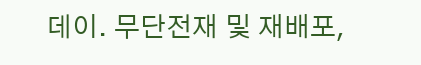데이. 무단전재 및 재배포,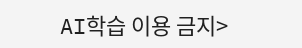AI학습 이용 금지>